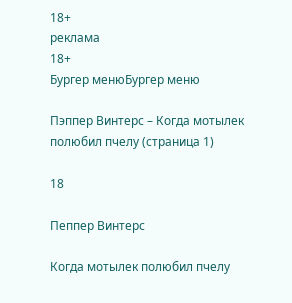18+
реклама
18+
Бургер менюБургер меню

Пэппер Винтерс – Когда мотылек полюбил пчелу (страница 1)

18

Пеппер Винтерс

Когда мотылек полюбил пчелу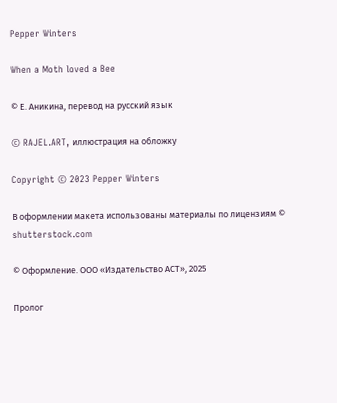Pepper Winters

When a Moth loved a Bee

© Е. Аникина, перевод на русский язык

© RAJEL.ART, иллюстрация на обложку

Copyright © 2023 Pepper Winters

В оформлении макета использованы материалы по лицензиям © shutterstock.com

© Оформление. ООО «Издательство АСТ», 2025

Пролог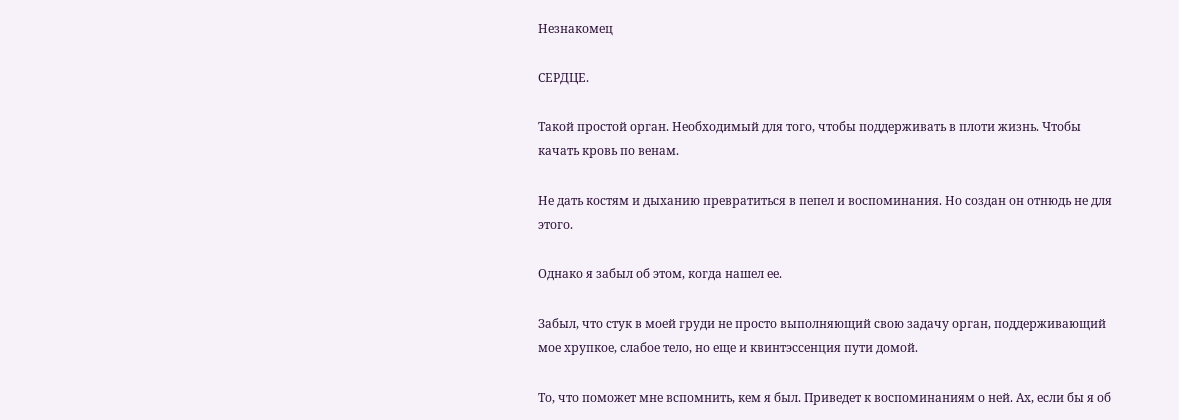Незнакомец

СЕРДЦЕ.

Такой простой орган. Необходимый для того, чтобы поддерживать в плоти жизнь. Чтобы качать кровь по венам.

Не дать костям и дыханию превратиться в пепел и воспоминания. Но создан он отнюдь не для этого.

Однако я забыл об этом, когда нашел ее.

Забыл, что стук в моей груди не просто выполняющий свою задачу орган, поддерживающий мое хрупкое, слабое тело, но еще и квинтэссенция пути домой.

То, что поможет мне вспомнить, кем я был. Приведет к воспоминаниям о ней. Ах, если бы я об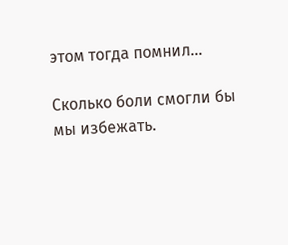этом тогда помнил…

Сколько боли смогли бы мы избежать.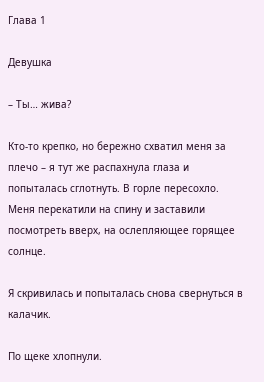Глава 1

Девушка

– Ты… жива?

Кто-то крепко, но бережно схватил меня за плечо – я тут же распахнула глаза и попыталась сглотнуть. В горле пересохло. Меня перекатили на спину и заставили посмотреть вверх, на ослепляющее горящее солнце.

Я скривилась и попыталась снова свернуться в калачик.

По щеке хлопнули.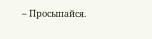– Просыпайся.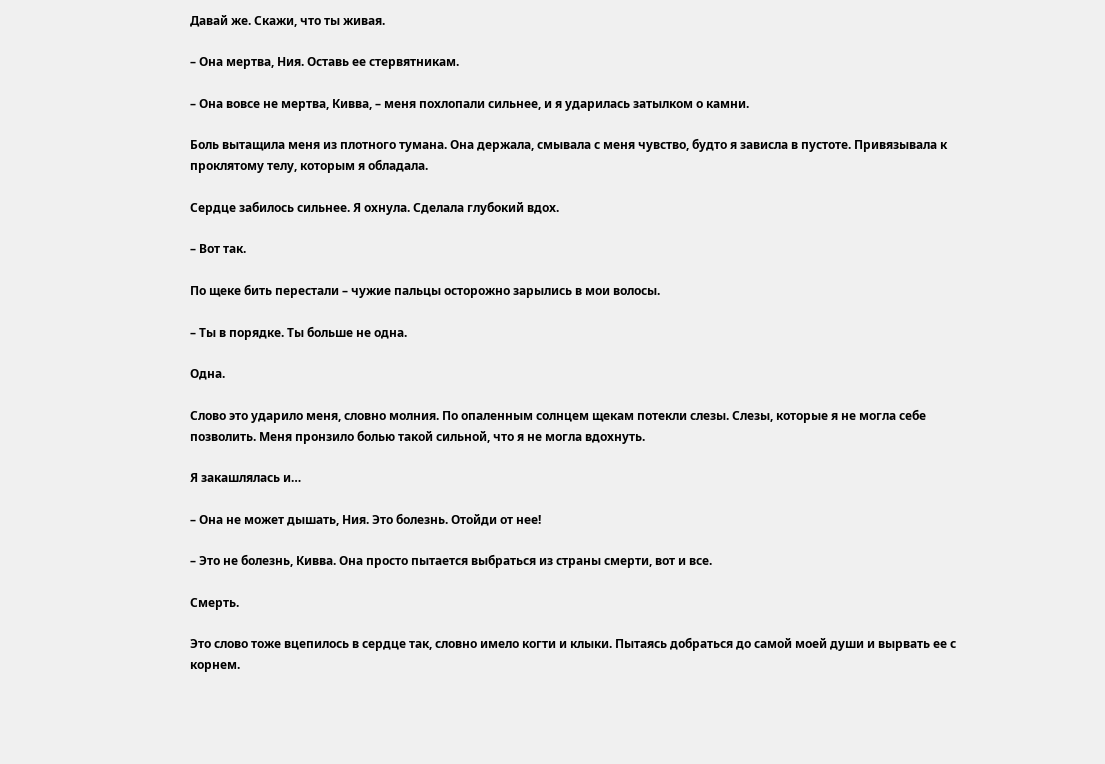Давай же. Скажи, что ты живая.

– Она мертва, Ния. Оставь ее стервятникам.

– Она вовсе не мертва, Кивва, – меня похлопали сильнее, и я ударилась затылком о камни.

Боль вытащила меня из плотного тумана. Она держала, смывала с меня чувство, будто я зависла в пустоте. Привязывала к проклятому телу, которым я обладала.

Сердце забилось сильнее. Я охнула. Сделала глубокий вдох.

– Вот так.

По щеке бить перестали – чужие пальцы осторожно зарылись в мои волосы.

– Ты в порядке. Ты больше не одна.

Одна.

Слово это ударило меня, словно молния. По опаленным солнцем щекам потекли слезы. Слезы, которые я не могла себе позволить. Меня пронзило болью такой сильной, что я не могла вдохнуть.

Я закашлялась и…

– Она не может дышать, Ния. Это болезнь. Отойди от нее!

– Это не болезнь, Кивва. Она просто пытается выбраться из страны смерти, вот и все.

Смерть.

Это слово тоже вцепилось в сердце так, словно имело когти и клыки. Пытаясь добраться до самой моей души и вырвать ее с корнем.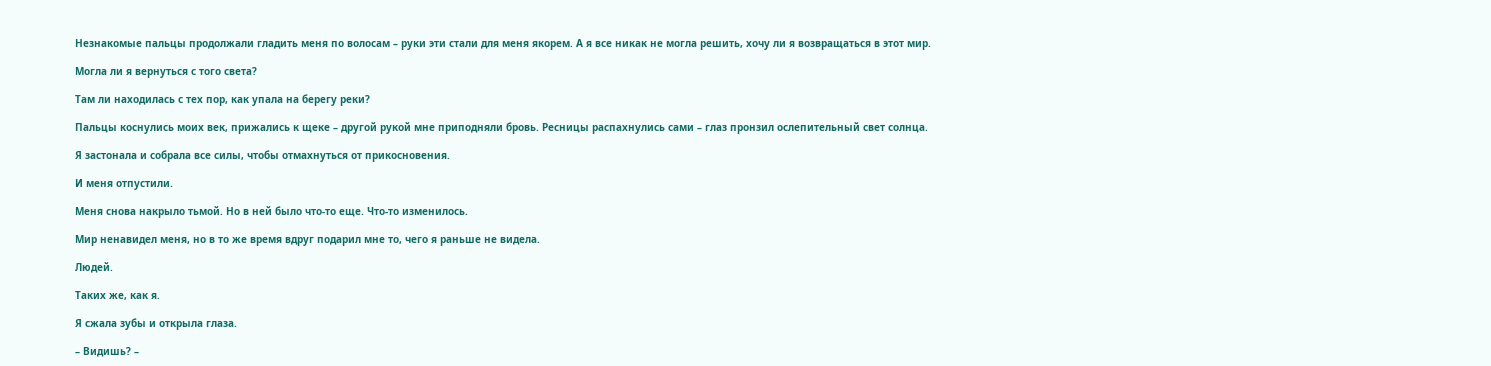Незнакомые пальцы продолжали гладить меня по волосам – руки эти стали для меня якорем. А я все никак не могла решить, хочу ли я возвращаться в этот мир.

Могла ли я вернуться с того света?

Там ли находилась с тех пор, как упала на берегу реки?

Пальцы коснулись моих век, прижались к щеке – другой рукой мне приподняли бровь. Ресницы распахнулись сами – глаз пронзил ослепительный свет солнца.

Я застонала и собрала все силы, чтобы отмахнуться от прикосновения.

И меня отпустили.

Меня снова накрыло тьмой. Но в ней было что-то еще. Что-то изменилось.

Мир ненавидел меня, но в то же время вдруг подарил мне то, чего я раньше не видела.

Людей.

Таких же, как я.

Я сжала зубы и открыла глаза.

– Видишь? –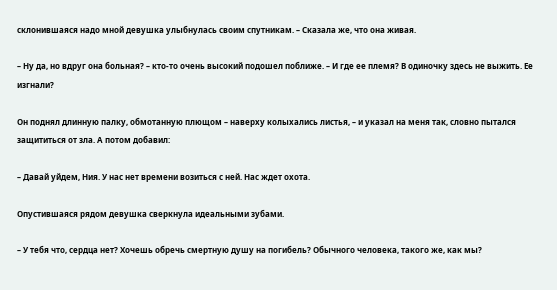склонившаяся надо мной девушка улыбнулась своим спутникам. – Сказала же, что она живая.

– Ну да, но вдруг она больная? – кто-то очень высокий подошел поближе. – И где ее племя? В одиночку здесь не выжить. Ее изгнали?

Он поднял длинную палку, обмотанную плющом – наверху колыхались листья, – и указал на меня так, словно пытался защититься от зла. А потом добавил:

– Давай уйдем, Ния. У нас нет времени возиться с ней. Нас ждет охота.

Опустившаяся рядом девушка сверкнула идеальными зубами.

– У тебя что, сердца нет? Хочешь обречь смертную душу на погибель? Обычного человека, такого же, как мы?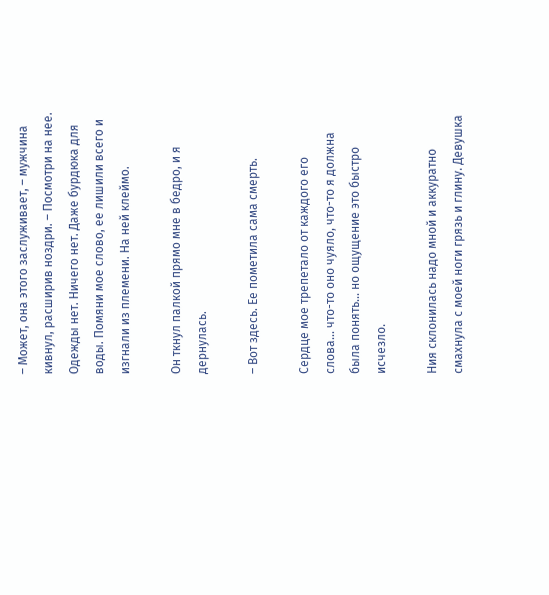– Может, она этого заслуживает, – мужчина кивнул, расширив ноздри. – Посмотри на нее. Одежды нет. Ничего нет. Даже бурдюка для воды. Помяни мое слово, ее лишили всего и изгнали из племени. На ней клеймо.

Он ткнул палкой прямо мне в бедро, и я дернулась.

– Вот здесь. Ее пометила сама смерть.

Сердце мое трепетало от каждого его слова… что-то оно чуяло, что-то я должна была понять… но ощущение это быстро исчезло.

Ния склонилась надо мной и аккуратно смахнула с моей ноги грязь и глину. Девушка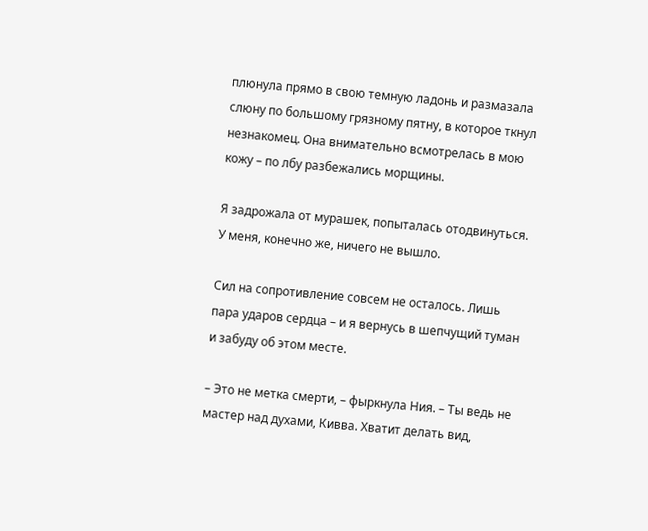плюнула прямо в свою темную ладонь и размазала слюну по большому грязному пятну, в которое ткнул незнакомец. Она внимательно всмотрелась в мою кожу – по лбу разбежались морщины.

Я задрожала от мурашек, попыталась отодвинуться. У меня, конечно же, ничего не вышло.

Сил на сопротивление совсем не осталось. Лишь пара ударов сердца – и я вернусь в шепчущий туман и забуду об этом месте.

– Это не метка смерти, – фыркнула Ния. – Ты ведь не мастер над духами, Кивва. Хватит делать вид,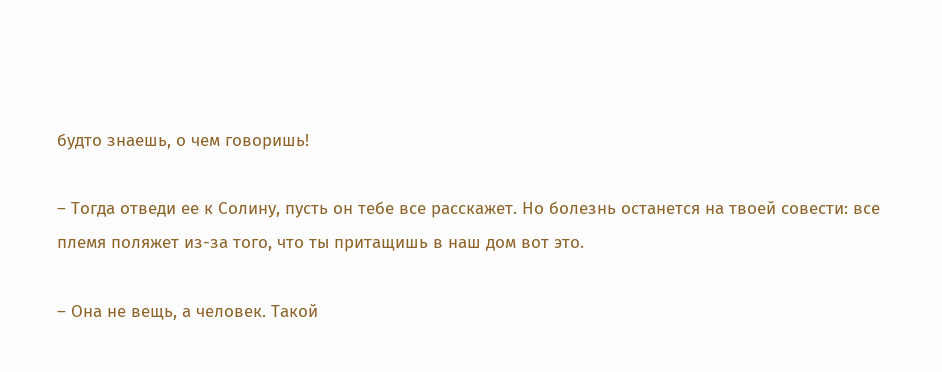будто знаешь, о чем говоришь!

– Тогда отведи ее к Солину, пусть он тебе все расскажет. Но болезнь останется на твоей совести: все племя поляжет из-за того, что ты притащишь в наш дом вот это.

– Она не вещь, а человек. Такой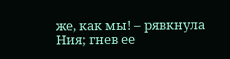же, как мы! – рявкнула Ния; гнев ее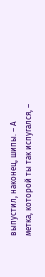выпустил, наконец, шипы. – А метка, которой ты так испугался, –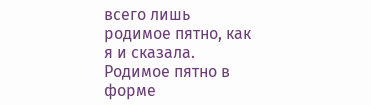всего лишь родимое пятно, как я и сказала. Родимое пятно в форме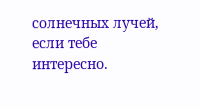солнечных лучей, если тебе интересно.